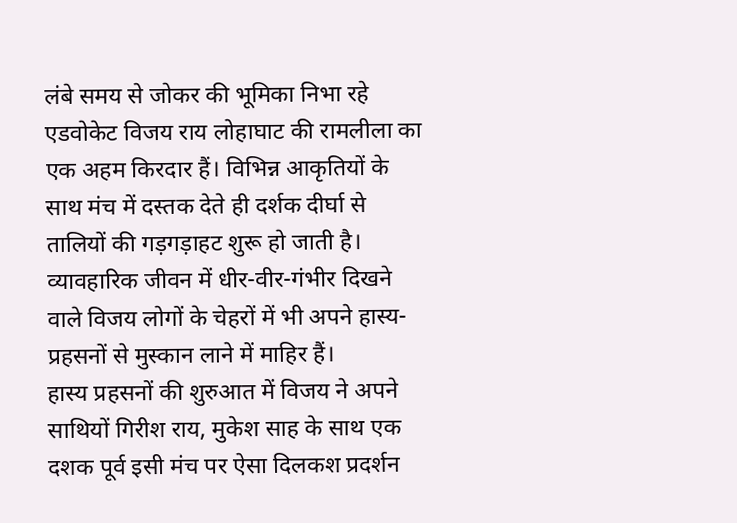लंबे समय से जोकर की भूमिका निभा रहे एडवोकेट विजय राय लोहाघाट की रामलीला का एक अहम किरदार हैं। विभिन्न आकृतियों के साथ मंच में दस्तक देते ही दर्शक दीर्घा से तालियों की गड़गड़ाहट शुरू हो जाती है। व्यावहारिक जीवन में धीर-वीर-गंभीर दिखने वाले विजय लोगों के चेहरों में भी अपने हास्य-प्रहसनों से मुस्कान लाने में माहिर हैं।
हास्य प्रहसनों की शुरुआत में विजय ने अपने साथियों गिरीश राय, मुकेश साह के साथ एक दशक पूर्व इसी मंच पर ऐसा दिलकश प्रदर्शन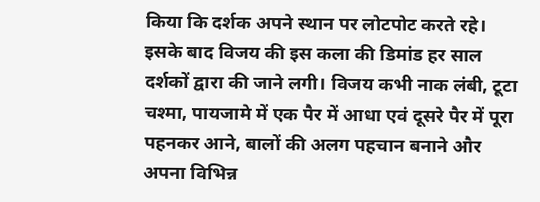किया कि दर्शक अपने स्थान पर लोटपोट करते रहे। इसके बाद विजय की इस कला की डिमांड हर साल दर्शकों द्वारा की जाने लगी। विजय कभी नाक लंबी, टूटा चश्मा, पायजामे में एक पैर में आधा एवं दूसरे पैर में पूरा पहनकर आने, बालों की अलग पहचान बनाने और अपना विभिन्न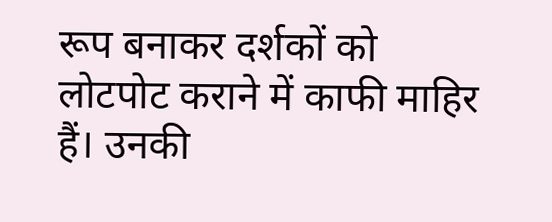रूप बनाकर दर्शकों को लोटपोट कराने में काफी माहिर हैं। उनकी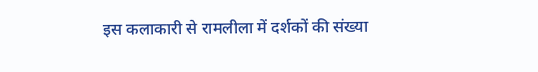इस कलाकारी से रामलीला में दर्शकों की संख्या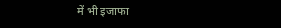में भी इजाफा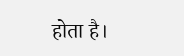होता है।